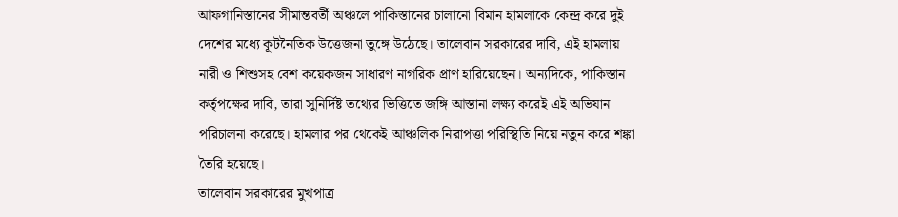আফগানিস্তানের সীমান্তবর্তী অঞ্চলে পাকিস্তানের চালানো বিমান হামলাকে কেন্দ্র করে দুই দেশের মধ্যে কূটনৈতিক উত্তেজনা তুঙ্গে উঠেছে। তালেবান সরকারের দাবি, এই হামলায় নারী ও শিশুসহ বেশ কয়েকজন সাধারণ নাগরিক প্রাণ হারিয়েছেন। অন্যদিকে, পাকিস্তান কর্তৃপক্ষের দাবি, তারা সুনির্দিষ্ট তথ্যের ভিত্তিতে জঙ্গি আস্তানা লক্ষ্য করেই এই অভিযান পরিচালনা করেছে। হামলার পর থেকেই আঞ্চলিক নিরাপত্তা পরিস্থিতি নিয়ে নতুন করে শঙ্কা তৈরি হয়েছে।
তালেবান সরকারের মুখপাত্র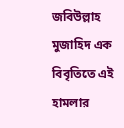জবিউল্লাহ মুজাহিদ এক বিবৃতিতে এই হামলার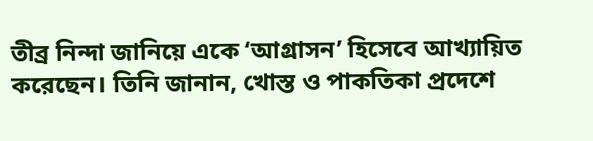তীব্র নিন্দা জানিয়ে একে ‘আগ্রাসন’ হিসেবে আখ্যায়িত করেছেন। তিনি জানান, খোস্ত ও পাকতিকা প্রদেশে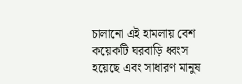চালানো এই হামলায় বেশ কয়েকটি ঘরবাড়ি ধ্বংস হয়েছে এবং সাধারণ মানুষ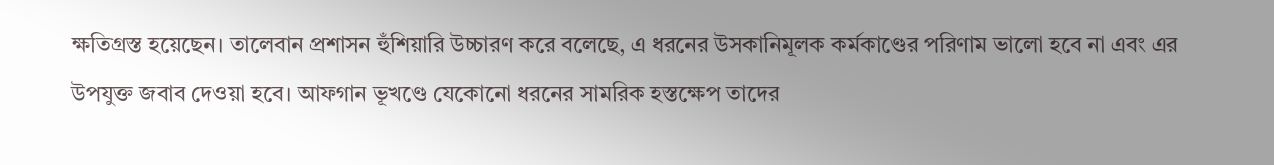ক্ষতিগ্রস্ত হয়েছেন। তালেবান প্রশাসন হুঁশিয়ারি উচ্চারণ করে বলেছে, এ ধরনের উসকানিমূলক কর্মকাণ্ডের পরিণাম ভালো হবে না এবং এর উপযুক্ত জবাব দেওয়া হবে। আফগান ভূখণ্ডে যেকোনো ধরনের সামরিক হস্তক্ষেপ তাদের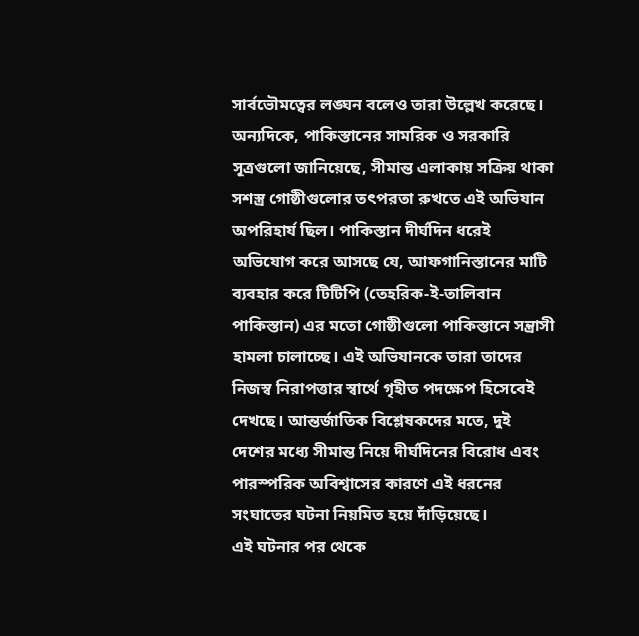সার্বভৌমত্বের লঙ্ঘন বলেও তারা উল্লেখ করেছে।
অন্যদিকে, পাকিস্তানের সামরিক ও সরকারি সূত্রগুলো জানিয়েছে, সীমান্ত এলাকায় সক্রিয় থাকা সশস্ত্র গোষ্ঠীগুলোর তৎপরতা রুখতে এই অভিযান অপরিহার্য ছিল। পাকিস্তান দীর্ঘদিন ধরেই অভিযোগ করে আসছে যে, আফগানিস্তানের মাটি ব্যবহার করে টিটিপি (তেহরিক-ই-তালিবান পাকিস্তান) এর মতো গোষ্ঠীগুলো পাকিস্তানে সন্ত্রাসী হামলা চালাচ্ছে। এই অভিযানকে তারা তাদের নিজস্ব নিরাপত্তার স্বার্থে গৃহীত পদক্ষেপ হিসেবেই দেখছে। আন্তর্জাতিক বিশ্লেষকদের মতে, দুই দেশের মধ্যে সীমান্ত নিয়ে দীর্ঘদিনের বিরোধ এবং পারস্পরিক অবিশ্বাসের কারণে এই ধরনের সংঘাতের ঘটনা নিয়মিত হয়ে দাঁড়িয়েছে।
এই ঘটনার পর থেকে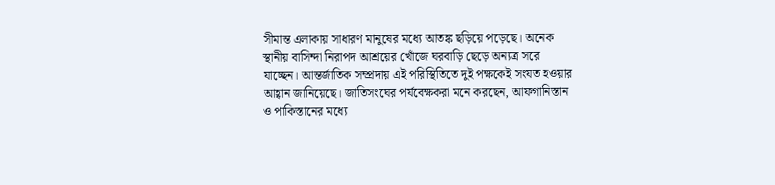সীমান্ত এলাকায় সাধারণ মানুষের মধ্যে আতঙ্ক ছড়িয়ে পড়েছে। অনেক স্থানীয় বাসিন্দা নিরাপদ আশ্রয়ের খোঁজে ঘরবাড়ি ছেড়ে অন্যত্র সরে যাচ্ছেন। আন্তর্জাতিক সম্প্রদায় এই পরিস্থিতিতে দুই পক্ষকেই সংযত হওয়ার আহ্বান জানিয়েছে। জাতিসংঘের পর্যবেক্ষকরা মনে করছেন, আফগানিস্তান ও পাকিস্তানের মধ্যে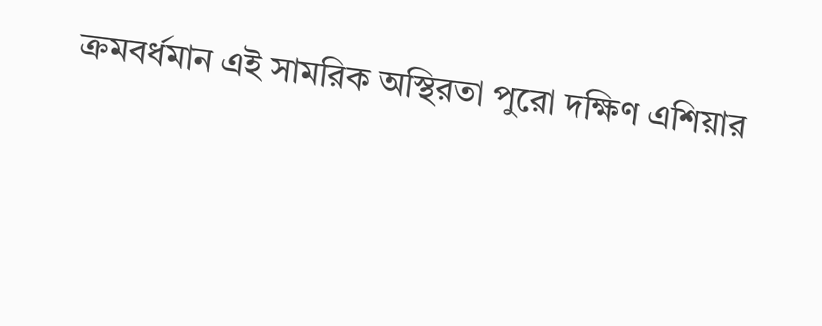ক্রমবর্ধমান এই সামরিক অস্থিরতা পুরো দক্ষিণ এশিয়ার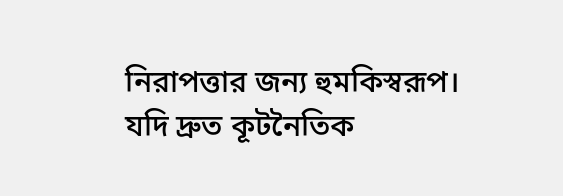নিরাপত্তার জন্য হুমকিস্বরূপ। যদি দ্রুত কূটনৈতিক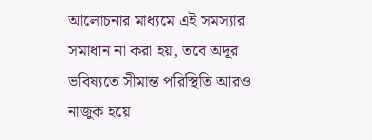আলোচনার মাধ্যমে এই সমস্যার সমাধান না করা হয়, তবে অদূর ভবিষ্যতে সীমান্ত পরিস্থিতি আরও নাজুক হয়ে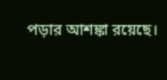পড়ার আশঙ্কা রয়েছে।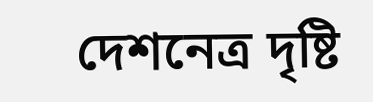দেশনেত্র দৃষ্টি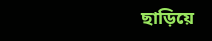ছাড়িয়ে